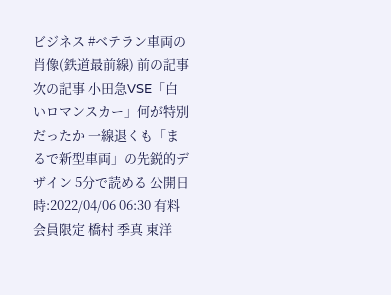ビジネス #ベテラン車両の肖像(鉄道最前線) 前の記事 次の記事 小田急VSE「白いロマンスカー」何が特別だったか 一線退くも「まるで新型車両」の先鋭的デザイン 5分で読める 公開日時:2022/04/06 06:30 有料会員限定 橋村 季真 東洋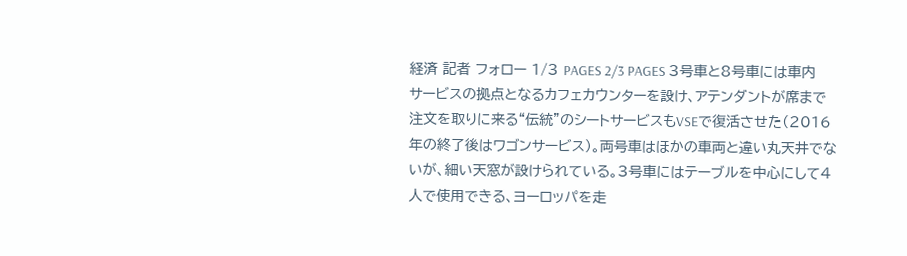経済 記者 フォロー 1/3 PAGES 2/3 PAGES 3号車と8号車には車内サービスの拠点となるカフェカウンターを設け、アテンダントが席まで注文を取りに来る“伝統”のシートサービスもVSEで復活させた(2016年の終了後はワゴンサービス)。両号車はほかの車両と違い丸天井でないが、細い天窓が設けられている。3号車にはテーブルを中心にして4人で使用できる、ヨーロッパを走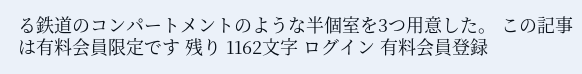る鉄道のコンパートメントのような半個室を3つ用意した。 この記事は有料会員限定です 残り 1162文字 ログイン 有料会員登録